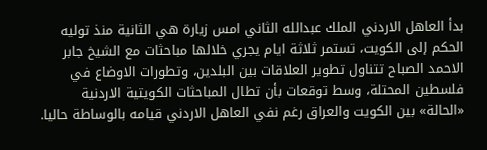بدأ العاهل الاردني الملك عبدالله الثاني امس زيارة هي الثانية منذ توليه الحكم إلى الكويت، تستمر ثلاثة ايام يجري خلالها مباحثات مع الشيخ جابر الاحمد الصباح تتناول تطوير العلاقات بين البلدين، وتطورات الاوضاع في فلسطين المحتلة، وسط توقعات بأن تطال المباحثات الكويتية الاردنية «الحالة» بين الكويت والعراق رغم نفي العاهل الاردني قيامه بالوساطة حاليا.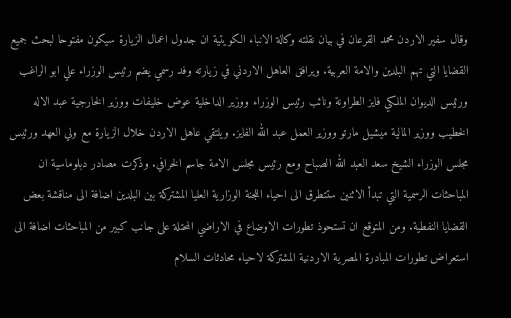وقال سفير الاردن محمد القرعان في بيان نقلته وكالة الانباء الكويتية ان جدول اعمال الزيارة سيكون مفتوحا لبحث جميع القضايا التي تهم البلدين والامة العربية. ويرافق العاهل الاردني في زيارته وفد رسمي يضم رئيس الوزراء علي ابو الراغب ورئيس الديوان الملكي فايز الطراونة ونائب رئيس الوزراء ووزير الداخلية عوض خليفات ووزير الخارجية عبد الاله الخطيب ووزير المالية ميشيل مارتو ووزير العمل عبد الله الفايز. ويلتقي عاهل الاردن خلال الزيارة مع ولي العهد ورئيس مجلس الوزراء الشيخ سعد العبد الله الصباح ومع رئيس مجلس الامة جاسم الخرافي. وذكرت مصادر دبلوماسية ان المباحثات الرسمية التي تبدأ الاثنين ستتطرق الى احياء اللجنة الوزارية العليا المشتركة بين البلدين اضافة الى مناقشة بعض القضايا النفطية. ومن المتوقع ان تستحوذ تطورات الاوضاع في الاراضي المحتلة على جانب كبير من المباحثات اضافة الى استعراض تطورات المبادرة المصرية الاردنية المشتركة لاحياء محادثات السلام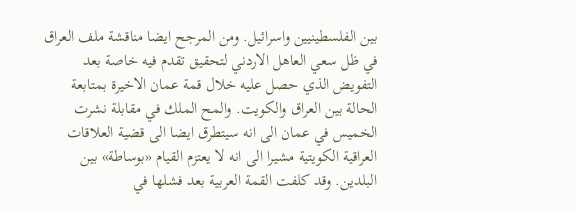بين الفلسطينيين واسرائيل. ومن المرجح ايضا مناقشة ملف العراق في ظل سعي العاهل الاردني لتحقيق تقدم فيه خاصة بعد التفويض الذي حصل عليه خلال قمة عمان الاخيرة بمتابعة الحالة بين العراق والكويت. والمح الملك في مقابلة نشرت الخميس في عمان الى انه سيتطرق ايضا الى قضية العلاقات العراقية الكويتية مشيرا الى انه لا يعتزم القيام «بوساطة» بين البلدين. وقد كلفت القمة العربية بعد فشلها في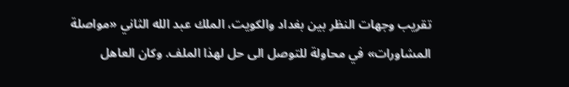تقريب وجهات النظر بين بغداد والكويت، الملك عبد الله الثاني «مواصلة المشاورات» في محاولة للتوصل الى حل لهذا الملف. وكان العاهل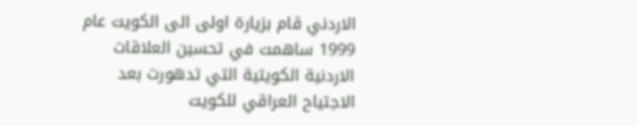الاردني قام بزيارة اولى الى الكويت عام 1999 ساهمت في تحسين العلاقات الاردنية الكويتية التي تدهورت بعد الاجتياح العراقي للكويت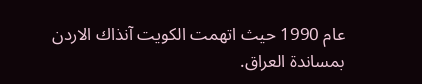عام 1990 حيث اتهمت الكويت آنذاك الاردن بمساندة العراق.